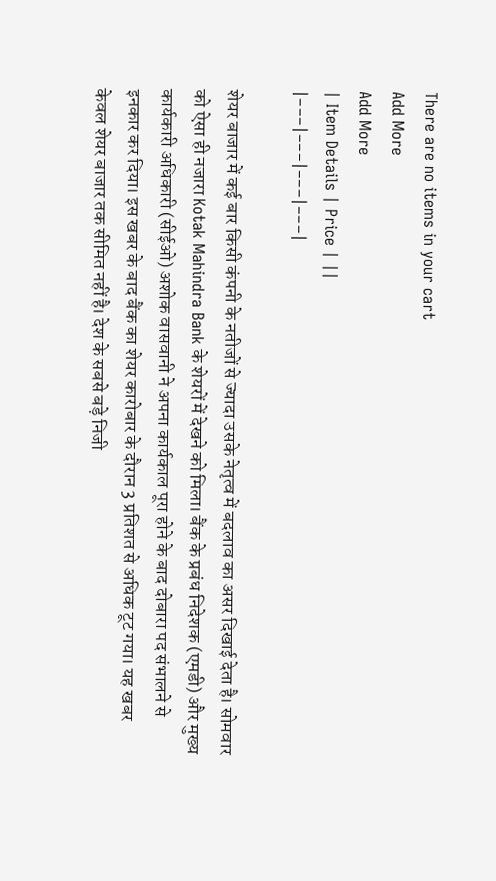There are no items in your cart
Add More
Add More
| Item Details | Price | ||
|---|---|---|---|

शेयर बाजार में कई बार किसी कंपनी के नतीजों से ज्यादा उसके नेतृत्व में बदलाव का असर दिखाई देता है। सोमवार को ऐसा ही नजारा Kotak Mahindra Bank के शेयरों में देखने को मिला। बैंक के प्रबंध निदेशक (एमडी) और मुख्य कार्यकारी अधिकारी (सीईओ) अशोक वासवानी ने अपना कार्यकाल पूरा होने के बाद दोबारा पद संभालने से इनकार कर दिया। इस खबर के बाद बैंक का शेयर कारोबार के दौरान 3 प्रतिशत से अधिक टूट गया। यह खबर केवल शेयर बाजार तक सीमित नहीं है। देश के सबसे बड़े निजी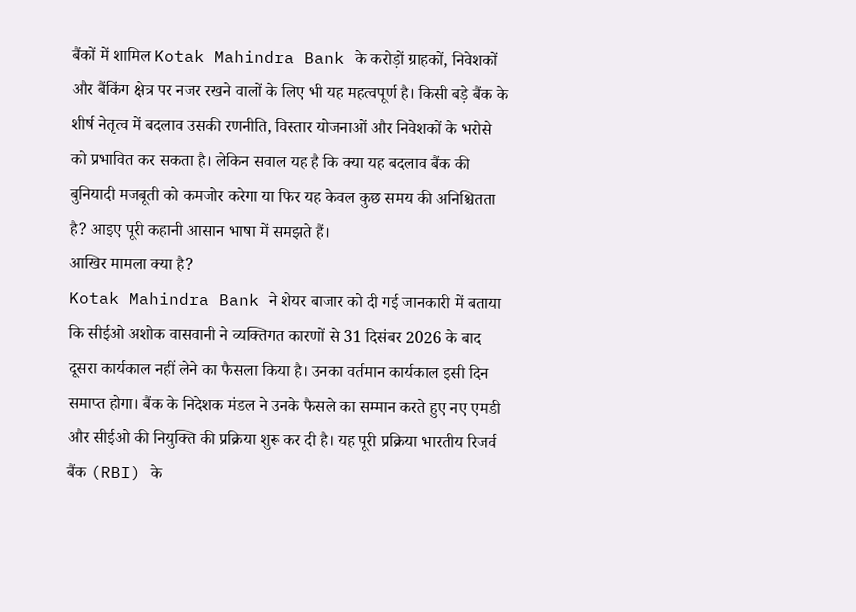बैंकों में शामिल Kotak Mahindra Bank के करोड़ों ग्राहकों, निवेशकों और बैंकिंग क्षेत्र पर नजर रखने वालों के लिए भी यह महत्वपूर्ण है। किसी बड़े बैंक के शीर्ष नेतृत्व में बदलाव उसकी रणनीति, विस्तार योजनाओं और निवेशकों के भरोसे को प्रभावित कर सकता है। लेकिन सवाल यह है कि क्या यह बदलाव बैंक की बुनियादी मजबूती को कमजोर करेगा या फिर यह केवल कुछ समय की अनिश्चितता है? आइए पूरी कहानी आसान भाषा में समझते हैं।
आखिर मामला क्या है?
Kotak Mahindra Bank ने शेयर बाजार को दी गई जानकारी में बताया कि सीईओ अशोक वासवानी ने व्यक्तिगत कारणों से 31 दिसंबर 2026 के बाद दूसरा कार्यकाल नहीं लेने का फैसला किया है। उनका वर्तमान कार्यकाल इसी दिन समाप्त होगा। बैंक के निदेशक मंडल ने उनके फैसले का सम्मान करते हुए नए एमडी और सीईओ की नियुक्ति की प्रक्रिया शुरू कर दी है। यह पूरी प्रक्रिया भारतीय रिजर्व बैंक (RBI) के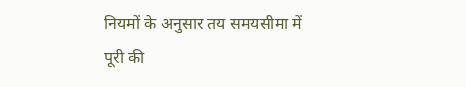नियमों के अनुसार तय समयसीमा में पूरी की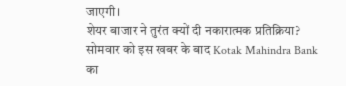जाएगी।
शेयर बाजार ने तुरंत क्यों दी नकारात्मक प्रतिक्रिया?
सोमवार को इस खबर के बाद Kotak Mahindra Bank का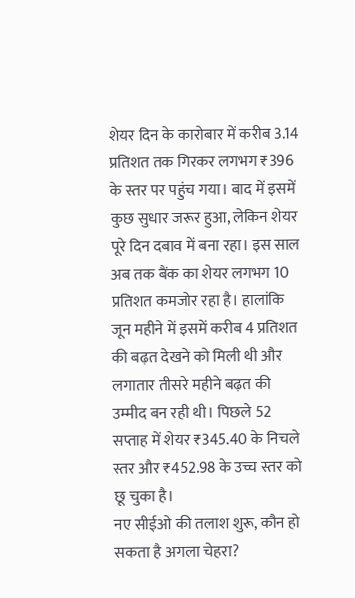शेयर दिन के कारोबार में करीब 3.14 प्रतिशत तक गिरकर लगभग ₹396 के स्तर पर पहुंच गया। बाद में इसमें कुछ सुधार जरूर हुआ, लेकिन शेयर पूरे दिन दबाव में बना रहा। इस साल अब तक बैंक का शेयर लगभग 10 प्रतिशत कमजोर रहा है। हालांकि जून महीने में इसमें करीब 4 प्रतिशत की बढ़त देखने को मिली थी और लगातार तीसरे महीने बढ़त की उम्मीद बन रही थी। पिछले 52 सप्ताह में शेयर ₹345.40 के निचले स्तर और ₹452.98 के उच्च स्तर को छू चुका है।
नए सीईओ की तलाश शुरू, कौन हो सकता है अगला चेहरा?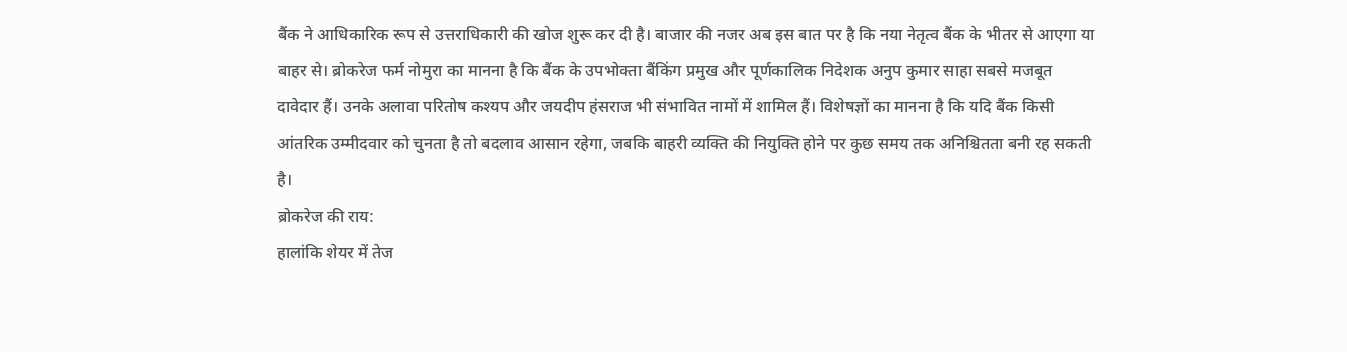बैंक ने आधिकारिक रूप से उत्तराधिकारी की खोज शुरू कर दी है। बाजार की नजर अब इस बात पर है कि नया नेतृत्व बैंक के भीतर से आएगा या बाहर से। ब्रोकरेज फर्म नोमुरा का मानना है कि बैंक के उपभोक्ता बैंकिंग प्रमुख और पूर्णकालिक निदेशक अनुप कुमार साहा सबसे मजबूत दावेदार हैं। उनके अलावा परितोष कश्यप और जयदीप हंसराज भी संभावित नामों में शामिल हैं। विशेषज्ञों का मानना है कि यदि बैंक किसी आंतरिक उम्मीदवार को चुनता है तो बदलाव आसान रहेगा, जबकि बाहरी व्यक्ति की नियुक्ति होने पर कुछ समय तक अनिश्चितता बनी रह सकती है।
ब्रोकरेज की राय:
हालांकि शेयर में तेज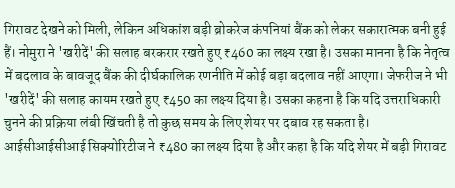गिरावट देखने को मिली, लेकिन अधिकांश बड़ी ब्रोकरेज कंपनियां बैंक को लेकर सकारात्मक बनी हुई हैं। नोमुरा ने 'खरीदें' की सलाह बरकरार रखते हुए ₹460 का लक्ष्य रखा है। उसका मानना है कि नेतृत्व में बदलाव के बावजूद बैंक की दीर्घकालिक रणनीति में कोई बड़ा बदलाव नहीं आएगा। जेफरीज ने भी 'खरीदें' की सलाह कायम रखते हुए ₹450 का लक्ष्य दिया है। उसका कहना है कि यदि उत्तराधिकारी चुनने की प्रक्रिया लंबी खिंचती है तो कुछ समय के लिए शेयर पर दबाव रह सकता है। आईसीआईसीआई सिक्योरिटीज ने ₹480 का लक्ष्य दिया है और कहा है कि यदि शेयर में बड़ी गिरावट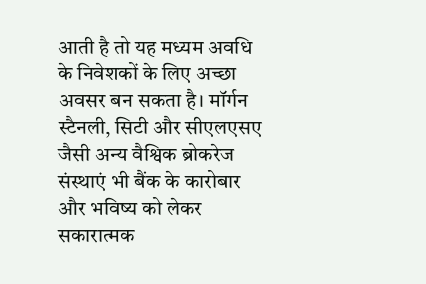आती है तो यह मध्यम अवधि के निवेशकों के लिए अच्छा अवसर बन सकता है। मॉर्गन स्टैनली, सिटी और सीएलएसए जैसी अन्य वैश्विक ब्रोकरेज संस्थाएं भी बैंक के कारोबार और भविष्य को लेकर सकारात्मक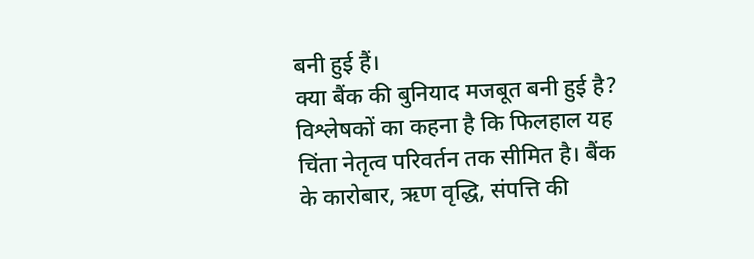बनी हुई हैं।
क्या बैंक की बुनियाद मजबूत बनी हुई है?
विश्लेषकों का कहना है कि फिलहाल यह चिंता नेतृत्व परिवर्तन तक सीमित है। बैंक के कारोबार, ऋण वृद्धि, संपत्ति की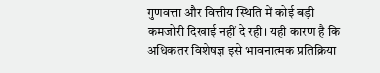गुणवत्ता और वित्तीय स्थिति में कोई बड़ी कमजोरी दिखाई नहीं दे रही। यही कारण है कि अधिकतर विशेषज्ञ इसे भावनात्मक प्रतिक्रिया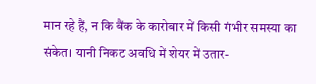मान रहे हैं, न कि बैंक के कारोबार में किसी गंभीर समस्या का संकेत। यानी निकट अवधि में शेयर में उतार-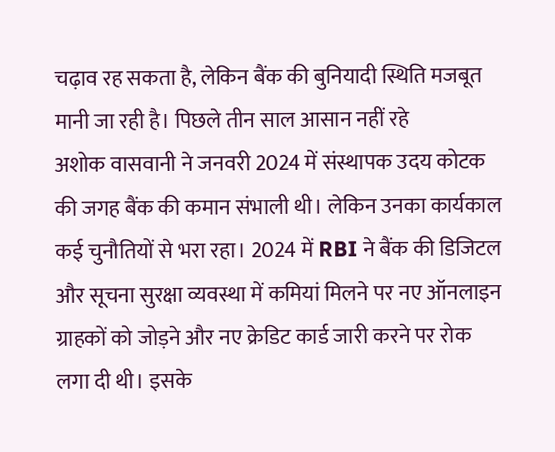चढ़ाव रह सकता है, लेकिन बैंक की बुनियादी स्थिति मजबूत मानी जा रही है। पिछले तीन साल आसान नहीं रहे
अशोक वासवानी ने जनवरी 2024 में संस्थापक उदय कोटक की जगह बैंक की कमान संभाली थी। लेकिन उनका कार्यकाल कई चुनौतियों से भरा रहा। 2024 में RBI ने बैंक की डिजिटल और सूचना सुरक्षा व्यवस्था में कमियां मिलने पर नए ऑनलाइन ग्राहकों को जोड़ने और नए क्रेडिट कार्ड जारी करने पर रोक लगा दी थी। इसके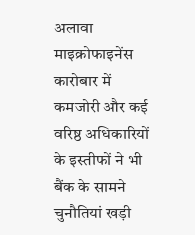अलावा माइक्रोफाइनेंस कारोबार में कमजोरी और कई वरिष्ठ अधिकारियों के इस्तीफों ने भी बैंक के सामने चुनौतियां खड़ी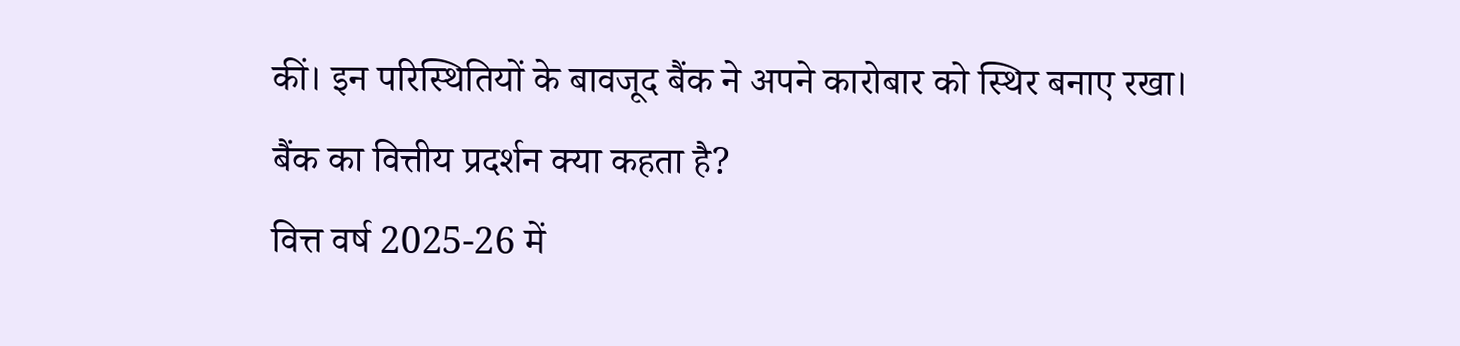कीं। इन परिस्थितियों के बावजूद बैंक ने अपने कारोबार को स्थिर बनाए रखा।
बैंक का वित्तीय प्रदर्शन क्या कहता है?
वित्त वर्ष 2025-26 में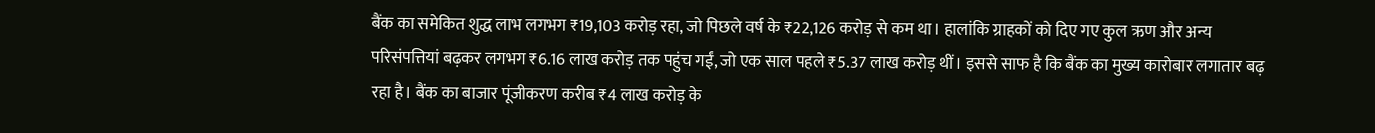बैंक का समेकित शुद्ध लाभ लगभग ₹19,103 करोड़ रहा, जो पिछले वर्ष के ₹22,126 करोड़ से कम था। हालांकि ग्राहकों को दिए गए कुल ऋण और अन्य परिसंपत्तियां बढ़कर लगभग ₹6.16 लाख करोड़ तक पहुंच गईं, जो एक साल पहले ₹5.37 लाख करोड़ थीं। इससे साफ है कि बैंक का मुख्य कारोबार लगातार बढ़ रहा है। बैंक का बाजार पूंजीकरण करीब ₹4 लाख करोड़ के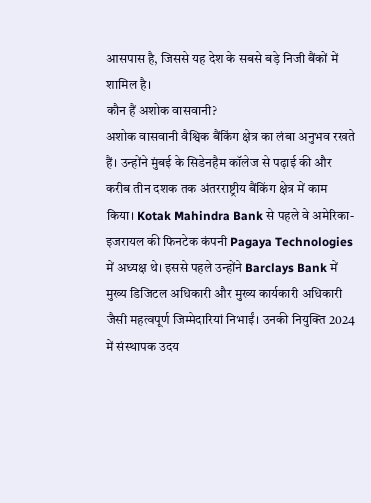आसपास है, जिससे यह देश के सबसे बड़े निजी बैंकों में शामिल है।
कौन हैं अशोक वासवानी?
अशोक वासवानी वैश्विक बैंकिंग क्षेत्र का लंबा अनुभव रखते हैं। उन्होंने मुंबई के सिडेनहैम कॉलेज से पढ़ाई की और करीब तीन दशक तक अंतरराष्ट्रीय बैंकिंग क्षेत्र में काम किया। Kotak Mahindra Bank से पहले वे अमेरिका-इजरायल की फिनटेक कंपनी Pagaya Technologies में अध्यक्ष थे। इससे पहले उन्होंने Barclays Bank में मुख्य डिजिटल अधिकारी और मुख्य कार्यकारी अधिकारी जैसी महत्वपूर्ण जिम्मेदारियां निभाईं। उनकी नियुक्ति 2024 में संस्थापक उदय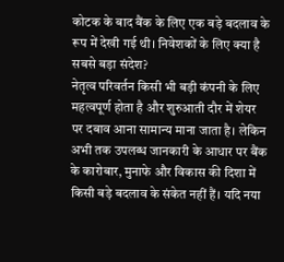कोटक के बाद बैंक के लिए एक बड़े बदलाव के रूप में देखी गई थी। निवेशकों के लिए क्या है सबसे बड़ा संदेश?
नेतृत्व परिवर्तन किसी भी बड़ी कंपनी के लिए महत्वपूर्ण होता है और शुरुआती दौर में शेयर पर दबाव आना सामान्य माना जाता है। लेकिन अभी तक उपलब्ध जानकारी के आधार पर बैंक के कारोबार, मुनाफे और विकास की दिशा में किसी बड़े बदलाव के संकेत नहीं हैं। यदि नया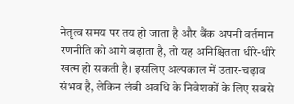नेतृत्व समय पर तय हो जाता है और बैंक अपनी वर्तमान रणनीति को आगे बढ़ाता है, तो यह अनिश्चितता धीरे-धीरे खत्म हो सकती है। इसलिए अल्पकाल में उतार-चढ़ाव संभव है, लेकिन लंबी अवधि के निवेशकों के लिए सबसे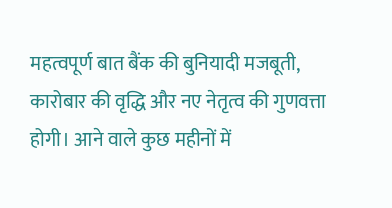महत्वपूर्ण बात बैंक की बुनियादी मजबूती, कारोबार की वृद्धि और नए नेतृत्व की गुणवत्ता होगी। आने वाले कुछ महीनों में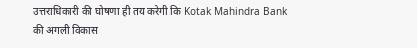उत्तराधिकारी की घोषणा ही तय करेगी कि Kotak Mahindra Bank की अगली विकास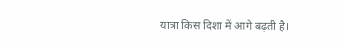यात्रा किस दिशा में आगे बढ़ती है।